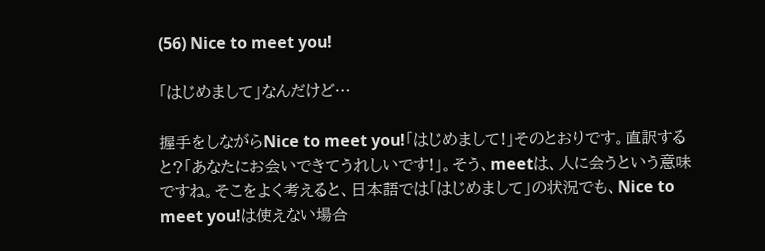(56) Nice to meet you!

「はじめまして」なんだけど…

握手をしながらNice to meet you!「はじめまして!」そのとおりです。直訳すると?「あなたにお会いできてうれしいです!」。そう、meetは、人に会うという意味ですね。そこをよく考えると、日本語では「はじめまして」の状況でも、Nice to meet you!は使えない場合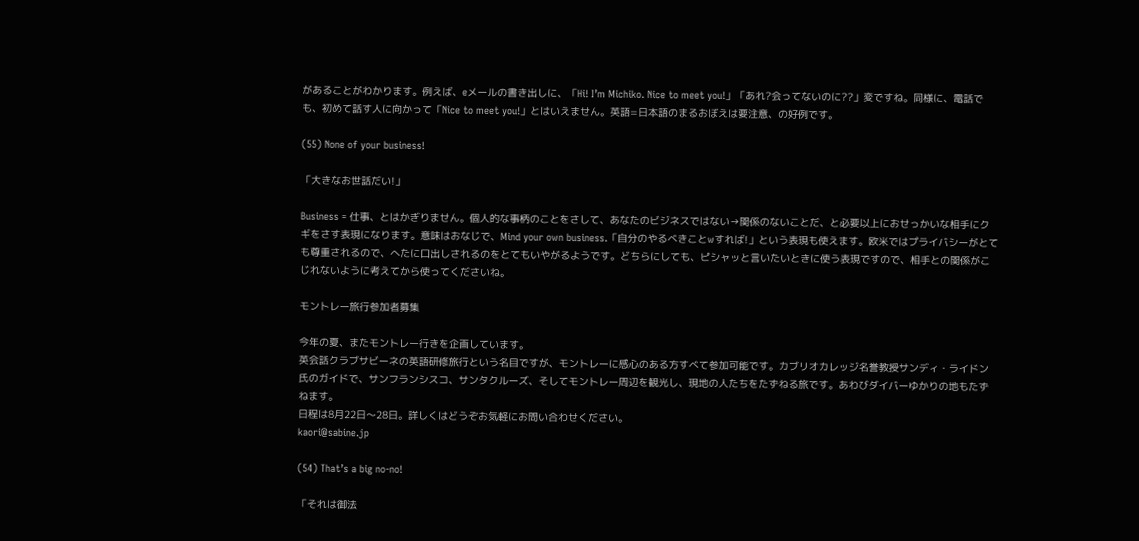があることがわかります。例えば、eメールの書き出しに、「Hi! I’m Michiko. Nice to meet you!」「あれ?会ってないのに??」変ですね。同様に、電話でも、初めて話す人に向かって「Nice to meet you!」とはいえません。英語=日本語のまるおぼえは要注意、の好例です。

(55) None of your business!

「大きなお世話だい!」

Business = 仕事、とはかぎりません。個人的な事柄のことをさして、あなたのビジネスではない→関係のないことだ、と必要以上におせっかいな相手にクギをさす表現になります。意味はおなじで、Mind your own business.「自分のやるべきことwすれば!」という表現も使えます。欧米ではプライバシーがとても尊重されるので、へたに口出しされるのをとてもいやがるようです。どちらにしても、ピシャッと言いたいときに使う表現ですので、相手との関係がこじれないように考えてから使ってくださいね。

モントレー旅行参加者募集

今年の夏、またモントレー行きを企画しています。
英会話クラブサビーネの英語研修旅行という名目ですが、モントレーに感心のある方すべて参加可能です。カブリオカレッジ名誉教授サンディ・ライドン氏のガイドで、サンフランシスコ、サンタクルーズ、そしてモントレー周辺を観光し、現地の人たちをたずねる旅です。あわびダイバーゆかりの地もたずねます。
日程は8月22日〜28日。詳しくはどうぞお気軽にお問い合わせください。
kaori@sabine.jp

(54) That’s a big no-no!

「それは御法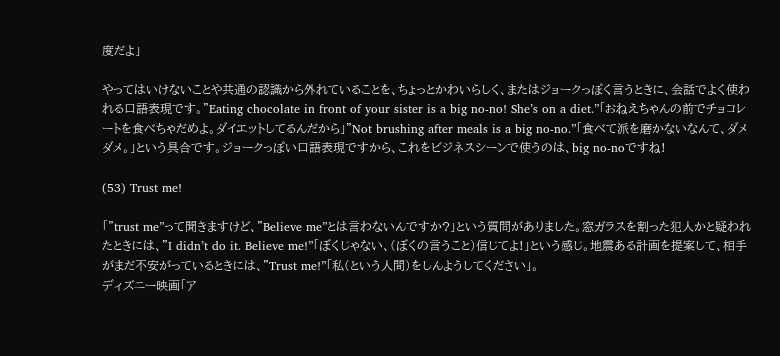度だよ」

やってはいけないことや共通の認識から外れていることを、ちょっとかわいらしく、またはジョークっぽく言うときに、会話でよく使われる口語表現です。”Eating chocolate in front of your sister is a big no-no! She’s on a diet.”「おねえちゃんの前でチョコレートを食べちゃだめよ。ダイエットしてるんだから」”Not brushing after meals is a big no-no.”「食べて派を磨かないなんて、ダメダメ。」という具合です。ジョークっぽい口語表現ですから、これをビジネスシーンで使うのは、big no-noですね!

(53) Trust me!

「”trust me”って聞きますけど、”Believe me”とは言わないんですか?」という質問がありました。窓ガラスを割った犯人かと疑われたときには、”I didn’t do it. Believe me!”「ぼくじゃない、(ぼくの言うこと)信じてよ!」という感じ。地震ある計画を提案して、相手がまだ不安がっているときには、”Trust me!”「私(という人間)をしんようしてください」。
ディズニー映画「ア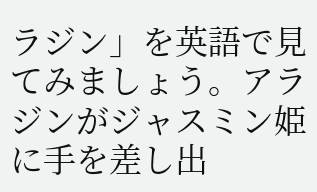ラジン」を英語で見てみましょう。アラジンがジャスミン姫に手を差し出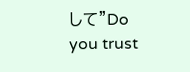して”Do you trust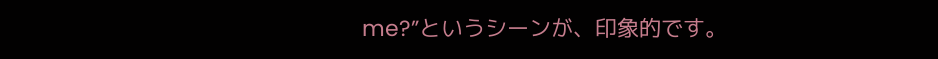me?”というシーンが、印象的です。